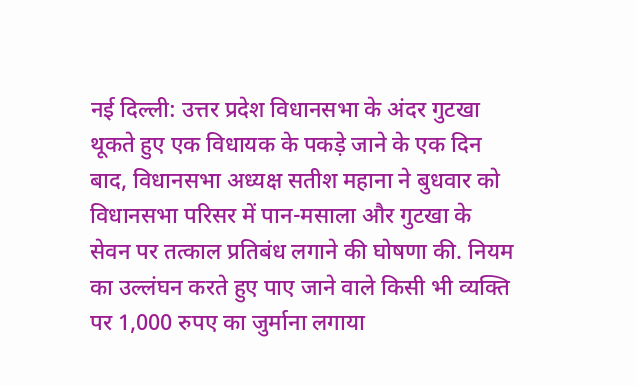नई दिल्ली: उत्तर प्रदेश विधानसभा के अंदर गुटखा थूकते हुए एक विधायक के पकड़े जाने के एक दिन बाद, विधानसभा अध्यक्ष सतीश महाना ने बुधवार को विधानसभा परिसर में पान-मसाला और गुटखा के सेवन पर तत्काल प्रतिबंध लगाने की घोषणा की. नियम का उल्लंघन करते हुए पाए जाने वाले किसी भी व्यक्ति पर 1,000 रुपए का जुर्माना लगाया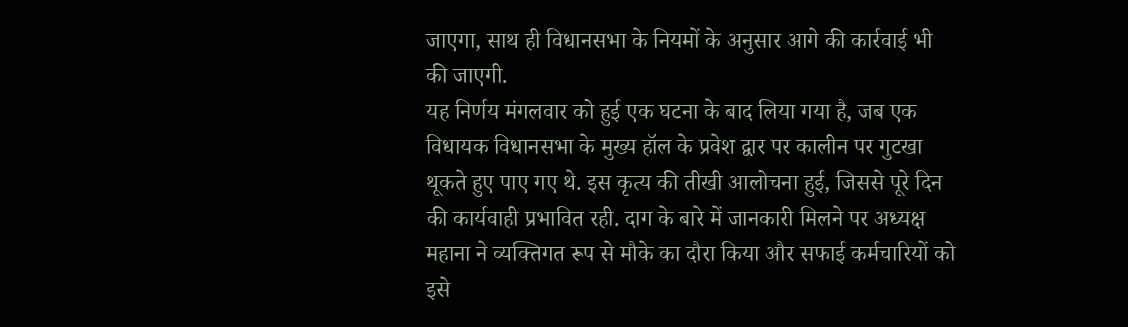जाएगा, साथ ही विधानसभा के नियमों के अनुसार आगे की कार्रवाई भी की जाएगी.
यह निर्णय मंगलवार को हुई एक घटना के बाद लिया गया है, जब एक विधायक विधानसभा के मुख्य हॉल के प्रवेश द्वार पर कालीन पर गुटखा थूकते हुए पाए गए थे. इस कृत्य की तीखी आलोचना हुई, जिससे पूरे दिन की कार्यवाही प्रभावित रही. दाग के बारे में जानकारी मिलने पर अध्यक्ष महाना ने व्यक्तिगत रूप से मौके का दौरा किया और सफाई कर्मचारियों को इसे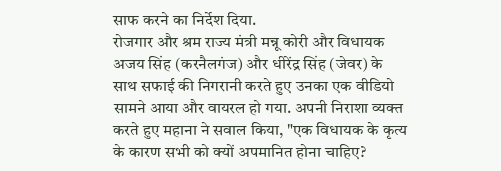साफ करने का निर्देश दिया.
रोजगार और श्रम राज्य मंत्री मन्नू कोरी और विधायक अजय सिंह (करनैलगंज) और धीरेंद्र सिंह (जेवर) के साथ सफाई की निगरानी करते हुए उनका एक वीडियो सामने आया और वायरल हो गया. अपनी निराशा व्यक्त करते हुए महाना ने सवाल किया, "एक विधायक के कृत्य के कारण सभी को क्यों अपमानित होना चाहिए?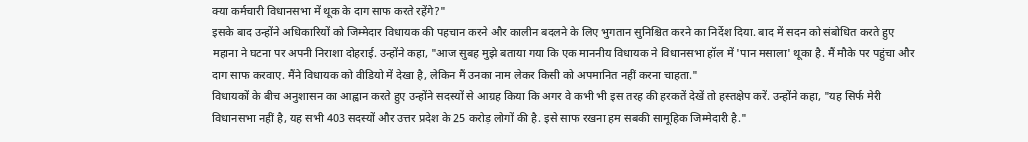क्या कर्मचारी विधानसभा में थूक के दाग साफ करते रहेंगे?"
इसके बाद उन्होंने अधिकारियों को जिम्मेदार विधायक की पहचान करने और कालीन बदलने के लिए भुगतान सुनिश्चित करने का निर्देश दिया. बाद में सदन को संबोधित करते हुए महाना ने घटना पर अपनी निराशा दोहराई. उन्होंने कहा, "आज सुबह मुझे बताया गया कि एक माननीय विधायक ने विधानसभा हॉल में 'पान मसाला' थूका है. मैं मौके पर पहुंचा और दाग साफ करवाए. मैंने विधायक को वीडियो में देखा है, लेकिन मैं उनका नाम लेकर किसी को अपमानित नहीं करना चाहता."
विधायकों के बीच अनुशासन का आह्वान करते हुए उन्होंने सदस्यों से आग्रह किया कि अगर वे कभी भी इस तरह की हरकतें देखें तो हस्तक्षेप करें. उन्होंने कहा, "यह सिर्फ मेरी विधानसभा नहीं है, यह सभी 403 सदस्यों और उत्तर प्रदेश के 25 करोड़ लोगों की है. इसे साफ रखना हम सबकी सामूहिक जिम्मेदारी है."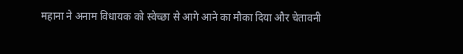महाना ने अनाम विधायक को स्वेच्छा से आगे आने का मौका दिया और चेतावनी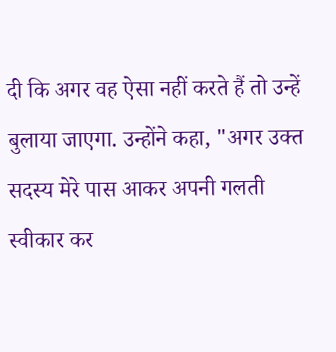दी कि अगर वह ऐसा नहीं करते हैं तो उन्हें बुलाया जाएगा. उन्होंने कहा, "अगर उक्त सदस्य मेरे पास आकर अपनी गलती स्वीकार कर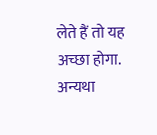लेते हैं तो यह अच्छा होगा. अन्यथा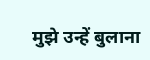मुझे उन्हें बुलाना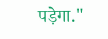पड़ेगा."